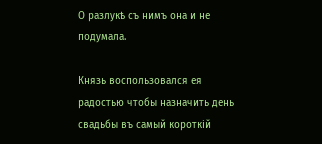О разлукѣ съ нимъ она и не подумала.

Князь воспользовался ея радостью чтобы назначить день свадьбы въ самый короткій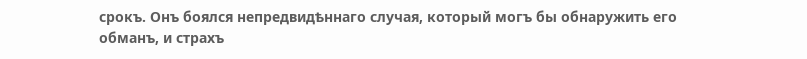срокъ. Онъ боялся непредвидѣннаго случая, который могъ бы обнаружить его обманъ, и страхъ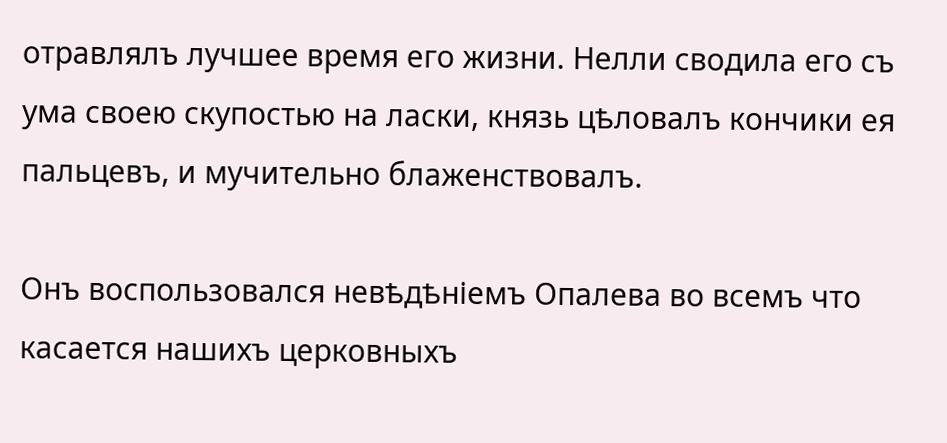отравлялъ лучшее время его жизни. Нелли сводила его съ ума своею скупостью на ласки, князь цѣловалъ кончики ея пальцевъ, и мучительно блаженствовалъ.

Онъ воспользовался невѣдѣніемъ Опалева во всемъ что касается нашихъ церковныхъ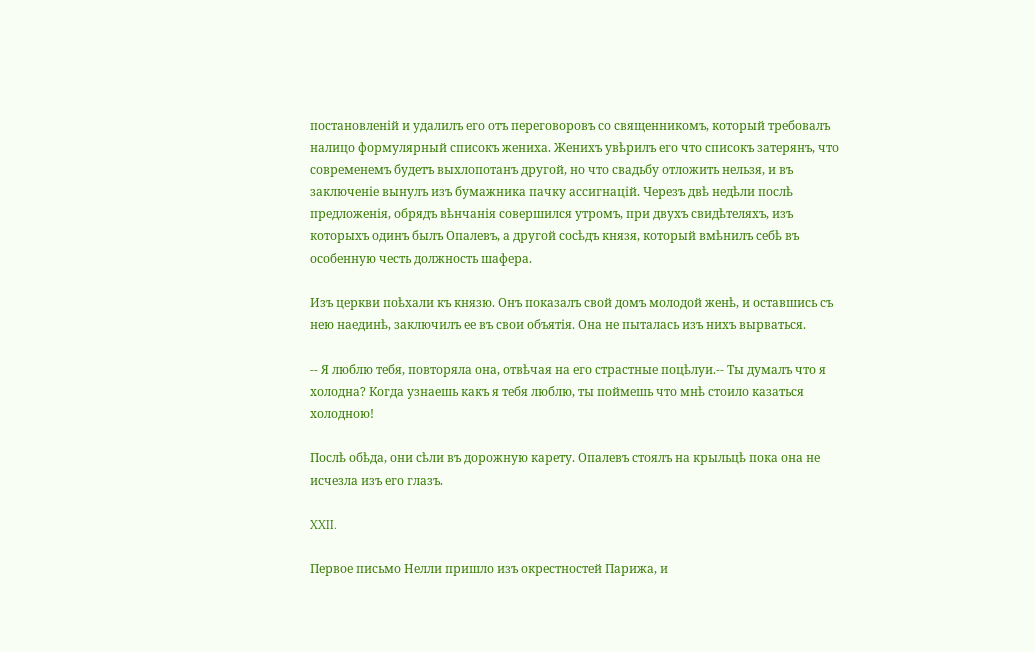постановленій и удалилъ его отъ переговоровъ со священникомъ, который требовалъ налицо формулярный списокъ жениха. Женихъ увѣрилъ его что списокъ затерянъ, что современемъ будетъ выхлопотанъ другой, но что свадьбу отложить нельзя, и въ заключеніе вынулъ изъ бумажника пачку ассигнацій. Черезъ двѣ недѣли послѣ предложенія, обрядъ вѣнчанія совершился утромъ, при двухъ свидѣтеляхъ, изъ которыхъ одинъ былъ Опалевъ, а другой сосѣдъ князя, который вмѣнилъ себѣ въ особенную честь должность шафера.

Изъ церкви поѣхали къ князю. Онъ показалъ свой домъ молодой женѣ, и оставшись съ нею наединѣ, заключилъ ее въ свои объятія. Она не пыталась изъ нихъ вырваться.

-- Я люблю тебя, повторяла она, отвѣчая на его страстные поцѣлуи.-- Ты думалъ что я холодна? Когда узнаешь какъ я тебя люблю, ты поймешь что мнѣ стоило казаться холодною!

Послѣ обѣда, они сѣли въ дорожную карету. Опалевъ стоялъ на крыльцѣ пока она не исчезла изъ его глазъ.

XXII.

Первое письмо Нелли пришло изъ окрестностей Парижа, и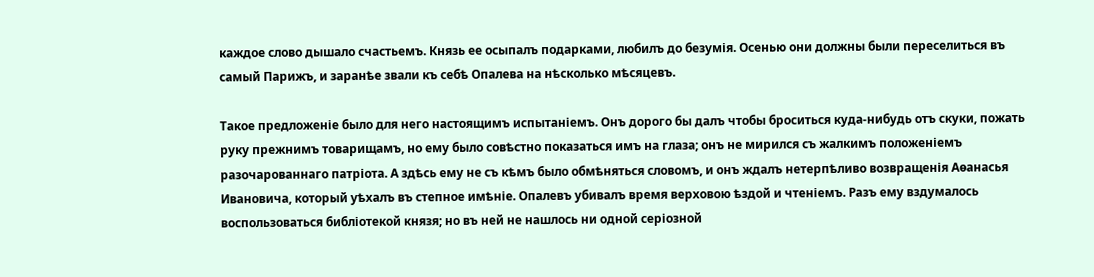каждое слово дышало счастьемъ. Князь ее осыпалъ подарками, любилъ до безумія. Осенью они должны были переселиться въ самый Парижъ, и заранѣе звали къ себѣ Опалева на нѣсколько мѣсяцевъ.

Такое предложеніе было для него настоящимъ испытаніемъ. Онъ дорого бы далъ чтобы броситься куда-нибудь отъ скуки, пожать руку прежнимъ товарищамъ, но ему было совѣстно показаться имъ на глаза; онъ не мирился съ жалкимъ положеніемъ разочарованнаго патріота. А здѣсь ему не съ кѣмъ было обмѣняться словомъ, и онъ ждалъ нетерпѣливо возвращенія Аѳанасья Ивановича, который уѣхалъ въ степное имѣніе. Опалевъ убивалъ время верховою ѣздой и чтеніемъ. Разъ ему вздумалось воспользоваться библіотекой князя; но въ ней не нашлось ни одной серіозной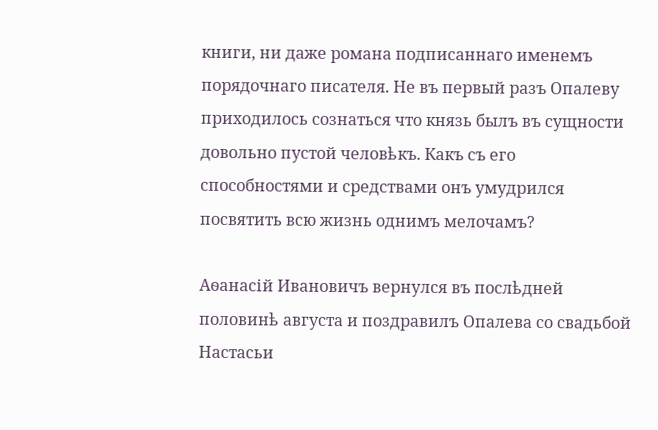книги, ни даже романа подписаннаго именемъ порядочнаго писателя. Не въ первый разъ Опалеву приходилось сознаться что князь былъ въ сущности довольно пустой человѣкъ. Какъ съ его способностями и средствами онъ умудрился посвятить всю жизнь однимъ мелочамъ?

Аѳанасій Ивановичъ вернулся въ послѣдней половинѣ августа и поздравилъ Опалева со свадьбой Настасьи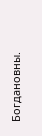Богдановны.